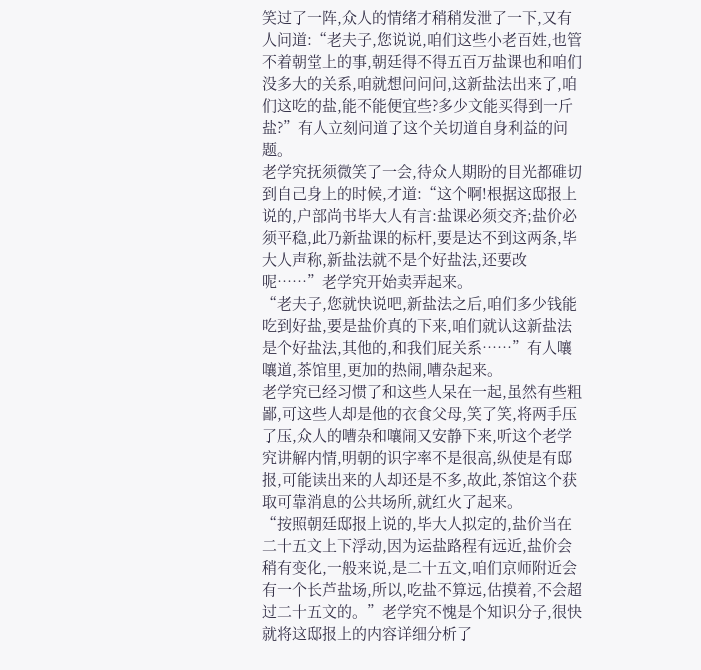笑过了一阵,众人的情绪才稍稍发泄了一下,又有人问道:“老夫子,您说说,咱们这些小老百姓,也管不着朝堂上的事,朝廷得不得五百万盐课也和咱们没多大的关系,咱就想问问问,这新盐法出来了,咱们这吃的盐,能不能便宜些?多少文能买得到一斤盐?”有人立刻问道了这个关切道自身利益的问题。
老学究抚须微笑了一会,待众人期盼的目光都碓切到自己身上的时候,才道:“这个啊!根据这邸报上说的,户部尚书毕大人有言:盐课必须交齐;盐价必须平稳,此乃新盐课的标杆,要是达不到这两条,毕大人声称,新盐法就不是个好盐法,还要改呢……”老学究开始卖弄起来。
“老夫子,您就快说吧,新盐法之后,咱们多少钱能吃到好盐,要是盐价真的下来,咱们就认这新盐法是个好盐法,其他的,和我们屁关系……”有人嚷嚷道,茶馆里,更加的热闹,嘈杂起来。
老学究已经习惯了和这些人呆在一起,虽然有些粗鄙,可这些人却是他的衣食父母,笑了笑,将两手压了压,众人的嘈杂和嚷闹又安静下来,听这个老学究讲解内情,明朝的识字率不是很高,纵使是有邸报,可能读出来的人却还是不多,故此,茶馆这个获取可靠消息的公共场所,就红火了起来。
“按照朝廷邸报上说的,毕大人拟定的,盐价当在二十五文上下浮动,因为运盐路程有远近,盐价会稍有变化,一般来说,是二十五文,咱们京师附近会有一个长芦盐场,所以,吃盐不算远,估摸着,不会超过二十五文的。”老学究不愧是个知识分子,很快就将这邸报上的内容详细分析了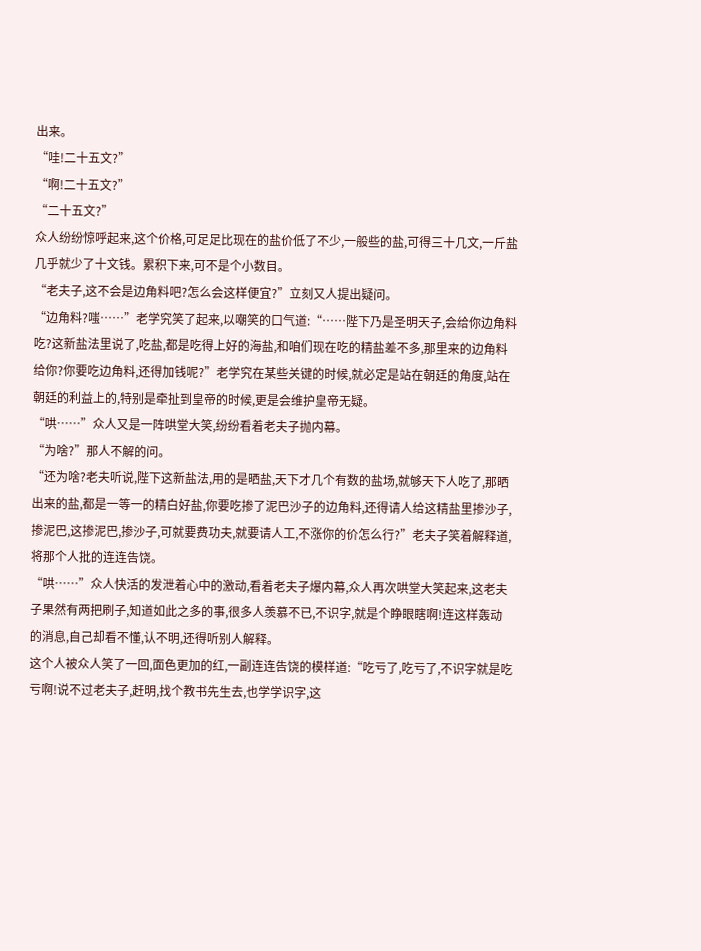出来。
“哇!二十五文?”
“啊!二十五文?”
“二十五文?”
众人纷纷惊呼起来,这个价格,可足足比现在的盐价低了不少,一般些的盐,可得三十几文,一斤盐几乎就少了十文钱。累积下来,可不是个小数目。
“老夫子,这不会是边角料吧?怎么会这样便宜?”立刻又人提出疑问。
“边角料?嗤……”老学究笑了起来,以嘲笑的口气道:“……陛下乃是圣明天子,会给你边角料吃?这新盐法里说了,吃盐,都是吃得上好的海盐,和咱们现在吃的精盐差不多,那里来的边角料给你?你要吃边角料,还得加钱呢?”老学究在某些关键的时候,就必定是站在朝廷的角度,站在朝廷的利益上的,特别是牵扯到皇帝的时候,更是会维护皇帝无疑。
“哄……”众人又是一阵哄堂大笑,纷纷看着老夫子抛内幕。
“为啥?”那人不解的问。
“还为啥?老夫听说,陛下这新盐法,用的是晒盐,天下才几个有数的盐场,就够天下人吃了,那晒出来的盐,都是一等一的精白好盐,你要吃掺了泥巴沙子的边角料,还得请人给这精盐里掺沙子,掺泥巴,这掺泥巴,掺沙子,可就要费功夫,就要请人工,不涨你的价怎么行?”老夫子笑着解释道,将那个人批的连连告饶。
“哄……”众人快活的发泄着心中的激动,看着老夫子爆内幕,众人再次哄堂大笑起来,这老夫子果然有两把刷子,知道如此之多的事,很多人羡慕不已,不识字,就是个睁眼瞎啊!连这样轰动的消息,自己却看不懂,认不明,还得听别人解释。
这个人被众人笑了一回,面色更加的红,一副连连告饶的模样道:“吃亏了,吃亏了,不识字就是吃亏啊!说不过老夫子,赶明,找个教书先生去,也学学识字,这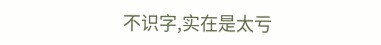不识字,实在是太亏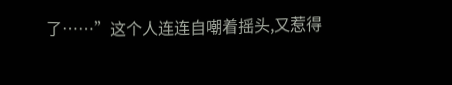了……”这个人连连自嘲着摇头,又惹得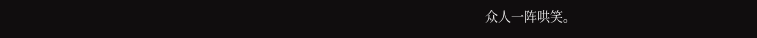众人一阵哄笑。